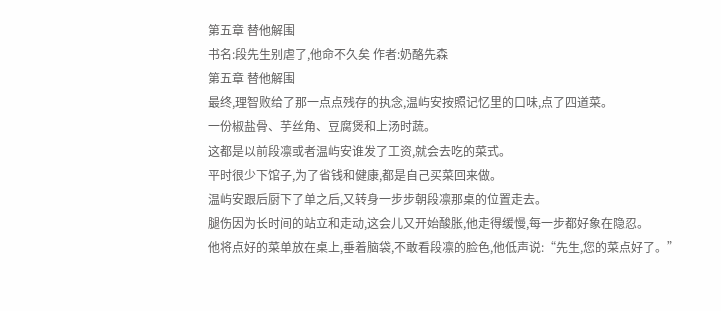第五章 替他解围
书名:段先生别虐了,他命不久矣 作者:奶酪先森
第五章 替他解围
最终,理智败给了那一点点残存的执念,温屿安按照记忆里的口味,点了四道菜。
一份椒盐骨、芋丝角、豆腐煲和上汤时蔬。
这都是以前段凛或者温屿安谁发了工资,就会去吃的菜式。
平时很少下馆子,为了省钱和健康,都是自己买菜回来做。
温屿安跟后厨下了单之后,又转身一步步朝段凛那桌的位置走去。
腿伤因为长时间的站立和走动,这会儿又开始酸胀,他走得缓慢,每一步都好象在隐忍。
他将点好的菜单放在桌上,垂着脑袋,不敢看段凛的脸色,他低声说:“先生,您的菜点好了。”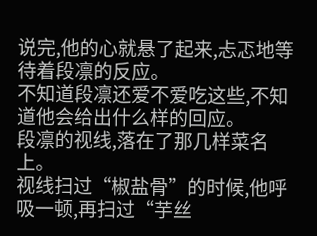说完,他的心就悬了起来,忐忑地等待着段凛的反应。
不知道段凛还爱不爱吃这些,不知道他会给出什么样的回应。
段凛的视线,落在了那几样菜名上。
视线扫过“椒盐骨”的时候,他呼吸一顿,再扫过“芋丝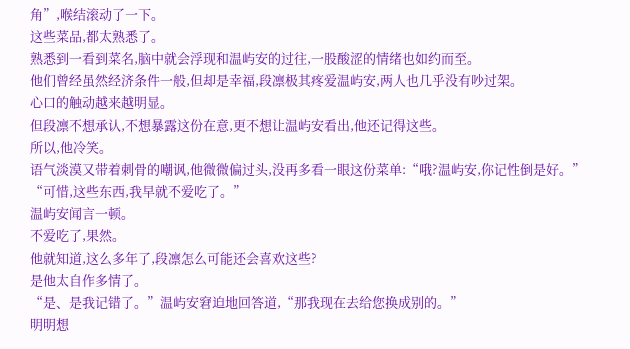角”,喉结滚动了一下。
这些菜品,都太熟悉了。
熟悉到一看到菜名,脑中就会浮现和温屿安的过往,一股酸涩的情绪也如约而至。
他们曾经虽然经济条件一般,但却是幸福,段凛极其疼爱温屿安,两人也几乎没有吵过架。
心口的触动越来越明显。
但段凛不想承认,不想暴露这份在意,更不想让温屿安看出,他还记得这些。
所以,他冷笑。
语气淡漠又带着刺骨的嘲讽,他微微偏过头,没再多看一眼这份菜单:“哦?温屿安,你记性倒是好。”
“可惜,这些东西,我早就不爱吃了。”
温屿安闻言一顿。
不爱吃了,果然。
他就知道,这么多年了,段凛怎么可能还会喜欢这些?
是他太自作多情了。
“是、是我记错了。”温屿安窘迫地回答道,“那我现在去给您换成别的。”
明明想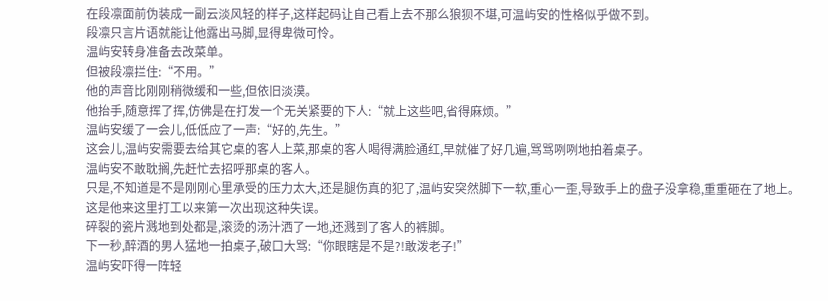在段凛面前伪装成一副云淡风轻的样子,这样起码让自己看上去不那么狼狈不堪,可温屿安的性格似乎做不到。
段凛只言片语就能让他露出马脚,显得卑微可怜。
温屿安转身准备去改菜单。
但被段凛拦住:“不用。”
他的声音比刚刚稍微缓和一些,但依旧淡漠。
他抬手,随意挥了挥,仿佛是在打发一个无关紧要的下人:“就上这些吧,省得麻烦。”
温屿安缓了一会儿,低低应了一声:“好的,先生。”
这会儿,温屿安需要去给其它桌的客人上菜,那桌的客人喝得满脸通红,早就催了好几遍,骂骂咧咧地拍着桌子。
温屿安不敢耽搁,先赶忙去招呼那桌的客人。
只是,不知道是不是刚刚心里承受的压力太大,还是腿伤真的犯了,温屿安突然脚下一软,重心一歪,导致手上的盘子没拿稳,重重砸在了地上。
这是他来这里打工以来第一次出现这种失误。
碎裂的瓷片溅地到处都是,滚烫的汤汁洒了一地,还溅到了客人的裤脚。
下一秒,醉酒的男人猛地一拍桌子,破口大骂:“你眼瞎是不是?!敢泼老子!”
温屿安吓得一阵轻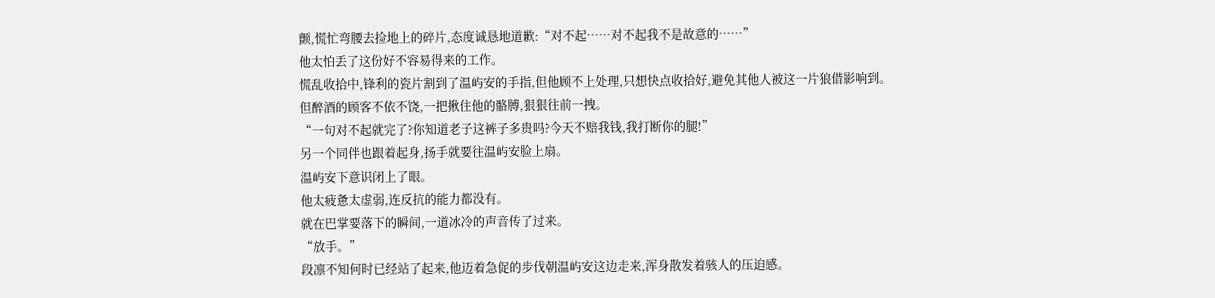颤,慌忙弯腰去捡地上的碎片,态度诚恳地道歉:“对不起……对不起我不是故意的……”
他太怕丢了这份好不容易得来的工作。
慌乱收拾中,锋利的瓷片割到了温屿安的手指,但他顾不上处理,只想快点收拾好,避免其他人被这一片狼借影响到。
但醉酒的顾客不依不饶,一把揪住他的骼膊,狠狠往前一拽。
“一句对不起就完了?你知道老子这裤子多贵吗?今天不赔我钱,我打断你的腿!”
另一个同伴也跟着起身,扬手就要往温屿安脸上扇。
温屿安下意识闭上了眼。
他太疲惫太虚弱,连反抗的能力都没有。
就在巴掌要落下的瞬间,一道冰冷的声音传了过来。
“放手。”
段凛不知何时已经站了起来,他迈着急促的步伐朝温屿安这边走来,浑身散发着骇人的压迫感。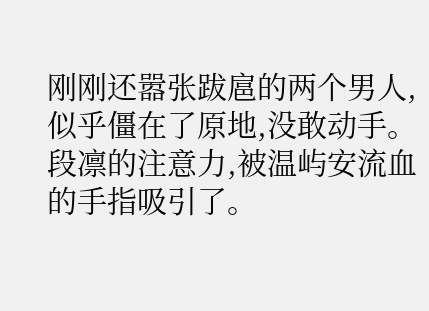刚刚还嚣张跋扈的两个男人,似乎僵在了原地,没敢动手。
段凛的注意力,被温屿安流血的手指吸引了。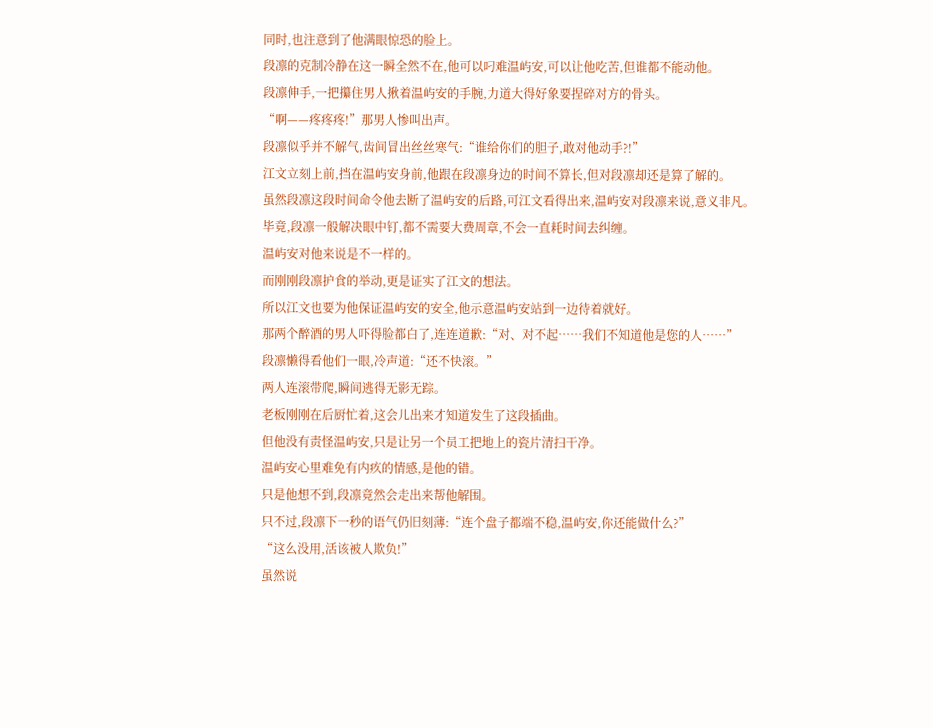同时,也注意到了他满眼惊恐的脸上。
段凛的克制冷静在这一瞬全然不在,他可以叼难温屿安,可以让他吃苦,但谁都不能动他。
段凛伸手,一把攥住男人揪着温屿安的手腕,力道大得好象要捏碎对方的骨头。
“啊——疼疼疼!”那男人惨叫出声。
段凛似乎并不解气,齿间冒出丝丝寒气:“谁给你们的胆子,敢对他动手?!”
江文立刻上前,挡在温屿安身前,他跟在段凛身边的时间不算长,但对段凛却还是算了解的。
虽然段凛这段时间命令他去断了温屿安的后路,可江文看得出来,温屿安对段凛来说,意义非凡。
毕竟,段凛一般解决眼中钉,都不需要大费周章,不会一直耗时间去纠缠。
温屿安对他来说是不一样的。
而刚刚段凛护食的举动,更是证实了江文的想法。
所以江文也要为他保证温屿安的安全,他示意温屿安站到一边待着就好。
那两个醉酒的男人吓得脸都白了,连连道歉:“对、对不起……我们不知道他是您的人……”
段凛懒得看他们一眼,冷声道:“还不快滚。”
两人连滚带爬,瞬间逃得无影无踪。
老板刚刚在后厨忙着,这会儿出来才知道发生了这段插曲。
但他没有责怪温屿安,只是让另一个员工把地上的瓷片清扫干净。
温屿安心里难免有内疚的情感,是他的错。
只是他想不到,段凛竟然会走出来帮他解围。
只不过,段凛下一秒的语气仍旧刻薄:“连个盘子都端不稳,温屿安,你还能做什么?”
“这么没用,活该被人欺负!”
虽然说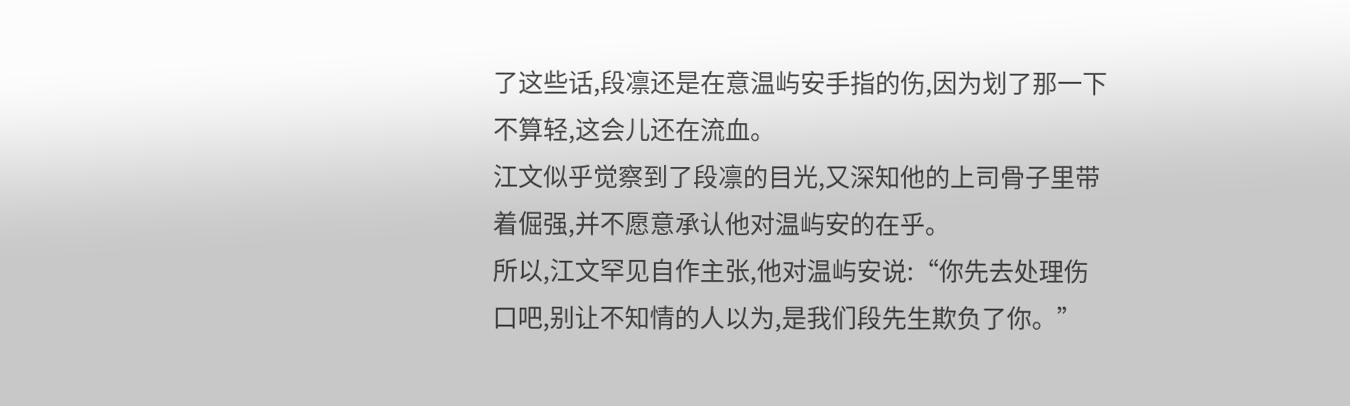了这些话,段凛还是在意温屿安手指的伤,因为划了那一下不算轻,这会儿还在流血。
江文似乎觉察到了段凛的目光,又深知他的上司骨子里带着倔强,并不愿意承认他对温屿安的在乎。
所以,江文罕见自作主张,他对温屿安说:“你先去处理伤口吧,别让不知情的人以为,是我们段先生欺负了你。”